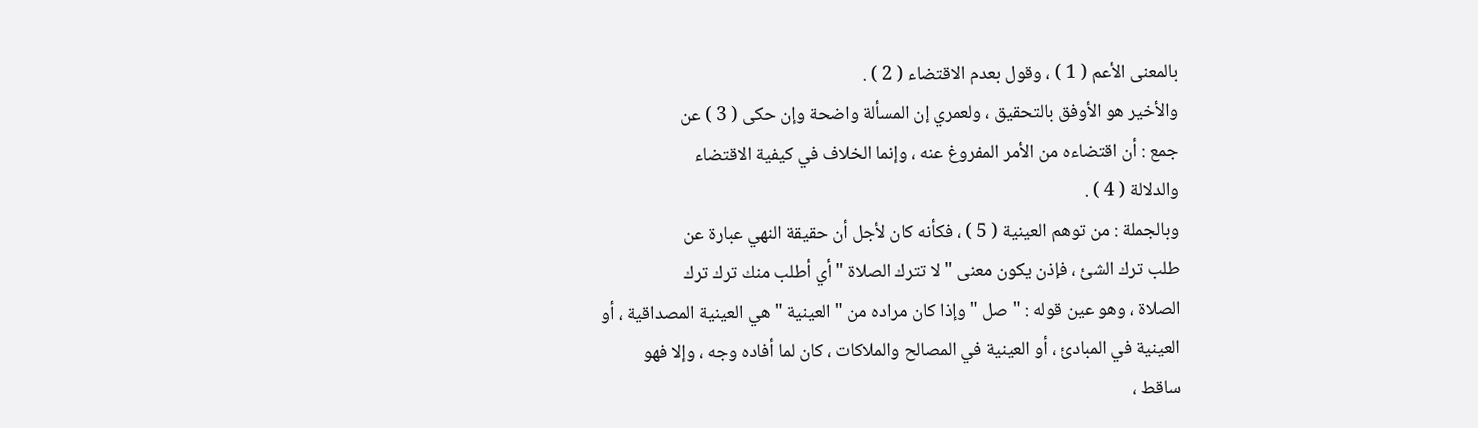بالمعنى الأعم ( 1 ) ، وقول بعدم الاقتضاء ( 2 ) .
والأخير هو الأوفق بالتحقيق ، ولعمري إن المسألة واضحة وإن حكى ( 3 ) عن
جمع : أن اقتضاءه من الأمر المفروغ عنه ، وإنما الخلاف في كيفية الاقتضاء
والدلالة ( 4 ) .
وبالجملة : من توهم العينية ( 5 ) ، فكأنه كان لأجل أن حقيقة النهي عبارة عن
طلب ترك الشئ ، فإذن يكون معنى " لا تترك الصلاة " أي أطلب منك ترك ترك
الصلاة ، وهو عين قوله : " صل " وإذا كان مراده من " العينية " هي العينية المصداقية ، أو
العينية في المبادئ ، أو العينية في المصالح والملاكات ، كان لما أفاده وجه ، وإلا فهو
ساقط ،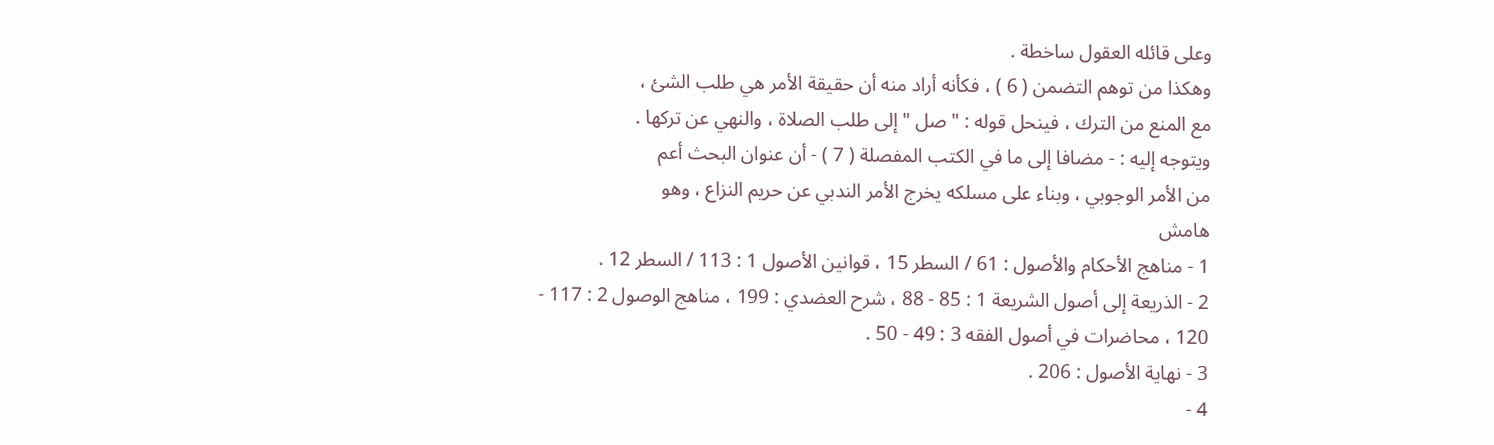وعلى قائله العقول ساخطة .
وهكذا من توهم التضمن ( 6 ) ، فكأنه أراد منه أن حقيقة الأمر هي طلب الشئ ،
مع المنع من الترك ، فينحل قوله : " صل " إلى طلب الصلاة ، والنهي عن تركها .
ويتوجه إليه : - مضافا إلى ما في الكتب المفصلة ( 7 ) - أن عنوان البحث أعم
من الأمر الوجوبي ، وبناء على مسلكه يخرج الأمر الندبي عن حريم النزاع ، وهو
هامش
1 - مناهج الأحكام والأصول : 61 / السطر 15 ، قوانين الأصول 1 : 113 / السطر 12 .
2 - الذريعة إلى أصول الشريعة 1 : 85 - 88 ، شرح العضدي : 199 ، مناهج الوصول 2 : 117 -
120 ، محاضرات في أصول الفقه 3 : 49 - 50 .
3 - نهاية الأصول : 206 .
4 -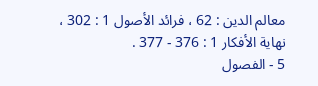معالم الدين : 62 ، فرائد الأصول 1 : 302 ، نهاية الأفكار 1 : 376 - 377 .
5 - الفصول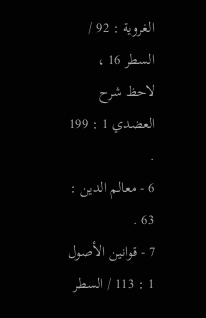الغروية : 92 / السطر 16 ، لاحظ شرح العضدي 1 : 199 .
6 - معالم الدين : 63 .
7 - قوانين الأصول 1 : 113 / السطر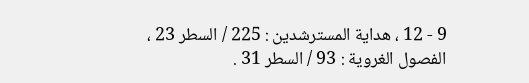9 - 12 ، هداية المسترشدين : 225 / السطر 23 ،
الفصول الغروية : 93 / السطر 31 .